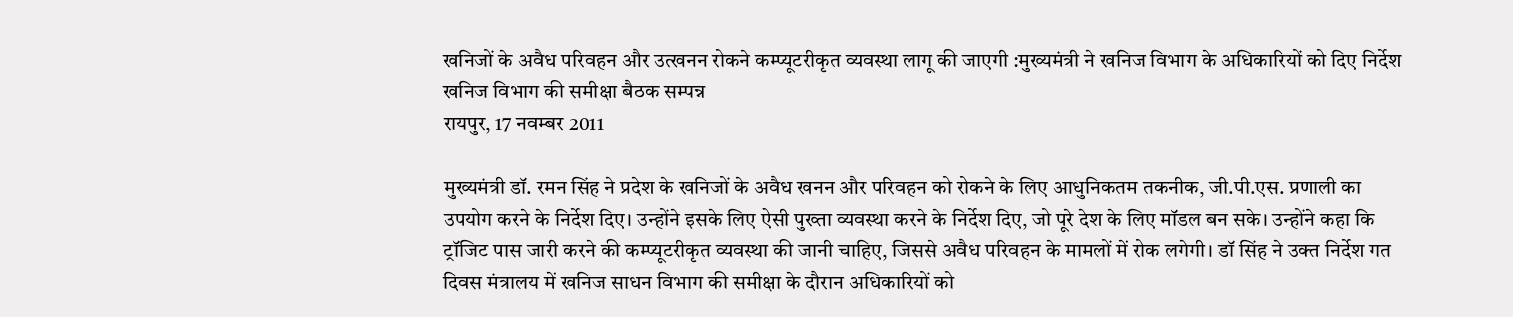खनिजों के अवैध परिवहन और उत्खनन रोकने कम्प्यूटरीकृत व्यवस्था लागू की जाएगी :मुख्यमंत्री ने खनिज विभाग के अधिकारियों को दिए निर्देश
खनिज विभाग की समीक्षा बैठक सम्पन्न
रायपुर, 17 नवम्बर 2011

मुख्यमंत्री डॉ. रमन सिंह ने प्रदेश के खनिजों के अवैध खनन और परिवहन को रोकने के लिए आधुनिकतम तकनीक, जी.पी.एस. प्रणाली का उपयोग करने के निर्देश दिए। उन्होंने इसके लिए ऐसी पुख्ता व्यवस्था करने के निर्देश दिए, जो पूरे देश के लिए मॉडल बन सके। उन्होंने कहा कि ट्रॉजिट पास जारी करने की कम्प्यूटरीकृत व्यवस्था की जानी चाहिए, जिससे अवैध परिवहन के मामलों में रोक लगेगी। डॉ सिंह ने उक्त निर्देश गत दिवस मंत्रालय में खनिज साधन विभाग की समीक्षा के दौरान अधिकारियों को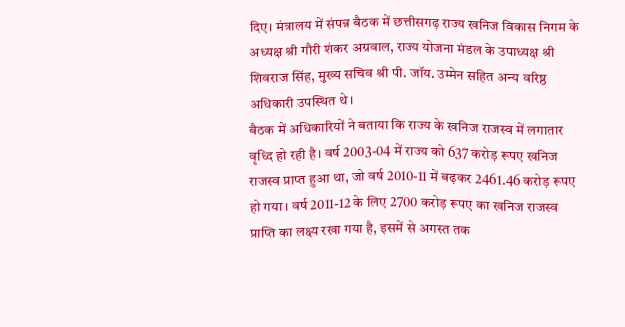दिए। मंत्रालय में संपन्न बैठक में छत्तीसगढ़ राज्य खनिज विकास निगम के अध्यक्ष श्री गौरी शंकर अग्रवाल, राज्य योजना मंडल के उपाध्यक्ष श्री शिवराज सिंह, मुख्य सचिव श्री पी. जॉय. उम्मेन सहित अन्य वरिष्ठ अधिकारी उपस्थित थे।
बैठक में अधिकारियों ने बताया कि राज्य के खनिज राजस्व में लगातार वृध्दि हो रही है। वर्ष 2003-04 में राज्य को 637 करोड़ रूपए खनिज राजस्व प्राप्त हुआ था, जो वर्ष 2010-11 में बढ़कर 2461.46 करोड़ रूपए हो गया। वर्ष 2011-12 के लिए 2700 करोड़ रूपए का खनिज राजस्व प्राप्ति का लक्ष्य रखा गया है, इसमें से अगस्त तक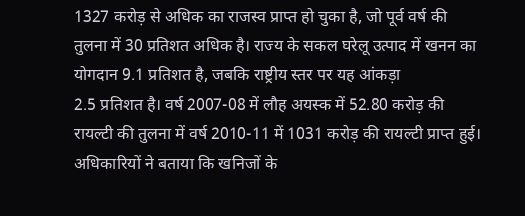1327 करोड़ से अधिक का राजस्व प्राप्त हो चुका है, जो पूर्व वर्ष की तुलना में 30 प्रतिशत अधिक है। राज्य के सकल घरेलू उत्पाद में खनन का योगदान 9.1 प्रतिशत है, जबकि राष्ट्रीय स्तर पर यह आंकड़ा
2.5 प्रतिशत है। वर्ष 2007-08 में लौह अयस्क में 52.80 करोड़ की रायल्टी की तुलना में वर्ष 2010-11 में 1031 करोड़ की रायल्टी प्राप्त हुई। अधिकारियों ने बताया कि खनिजों के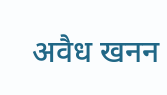अवैध खनन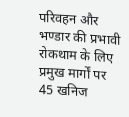परिवहन और भण्डार की प्रभावी रोकथाम के लिए प्रमुख मार्गों पर 45 खनिज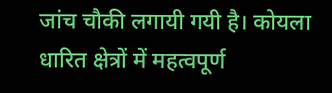जांच चौकी लगायी गयी है। कोयला धारित क्षेत्रों में महत्वपूर्ण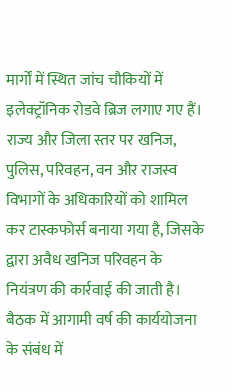मार्गों में स्थित जांच चौकियों में इलेक्ट्रॉनिक रोडवे ब्रिज लगाए गए हैं। राज्य और जिला स्तर पर खनिज, पुलिस, परिवहन, वन और राजस्व विभागों के अधिकारियों को शामिल कर टास्कफोर्स बनाया गया है, जिसके द्वारा अवैध खनिज परिवहन के नियंत्रण की कार्रवाई की जाती है। बैठक में आगामी वर्ष की कार्ययोजना के संबंध में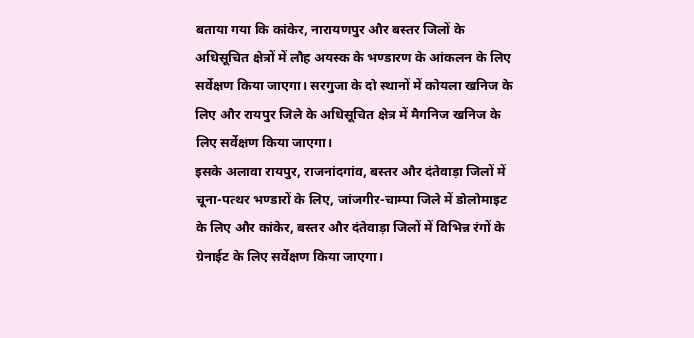बताया गया कि कांकेर, नारायणपुर और बस्तर जिलों के अधिसूचित क्षेत्रों में लौह अयस्क के भण्डारण के आंकलन के लिए सर्वेक्षण किया जाएगा। सरगुजा के दो स्थानों में कोयला खनिज के लिए और रायपुर जिले के अधिसूचित क्षेत्र में मैगनिज खनिज के लिए सर्वेक्षण किया जाएगा।
इसके अलावा रायपुर, राजनांदगांव, बस्तर और दंतेवाड़ा जिलों में चूना-पत्थर भण्डारों के लिए, जांजगीर-चाम्पा जिले में डोलोमाइट के लिए और कांकेर, बस्तर और दंतेवाड़ा जिलों में विभिन्न रंगों के ग्रेनाईट के लिए सर्वेक्षण किया जाएगा।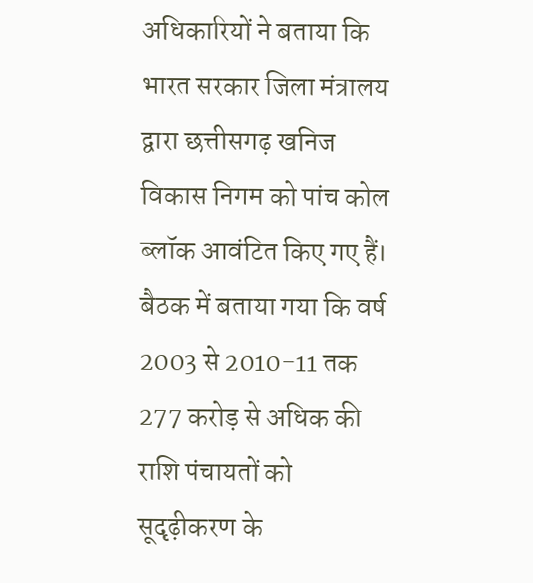अधिकारियों ने बताया कि भारत सरकार जिला मंत्रालय द्वारा छत्तीसगढ़ खनिज विकास निगम को पांच कोल ब्लॉक आवंटित किए गए हैं। बैठक में बताया गया कि वर्ष 2003 से 2010-11 तक 277 करोड़ से अधिक की राशि पंचायतों को सूदृढ़ीकरण के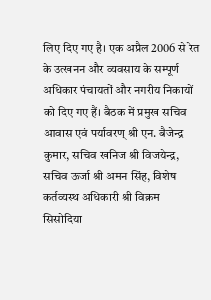लिए दिए गए है। एक अप्रैल 2006 से रेत के उत्खनन और व्यवसाय के सम्पूर्ण अधिकार पंचायतों और नगरीय निकायों को दिए गए हैं। बैठक में प्रमुख सचिव आवास एवं पर्यावरण् श्री एन. बैजेन्द्र कुमार, सचिव खनिज श्री विजयेन्द्र, सचिव ऊर्जा श्री अमन सिंह, विशेष कर्तव्यस्थ अधिकारी श्री विक्रम सिसोदिया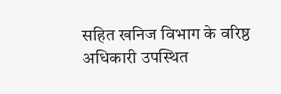सहित खनिज विभाग के वरिष्ठ अधिकारी उपस्थित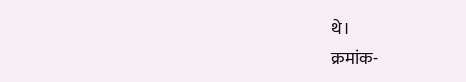थे।
क्रमांक-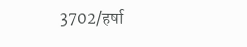3702/हर्षा